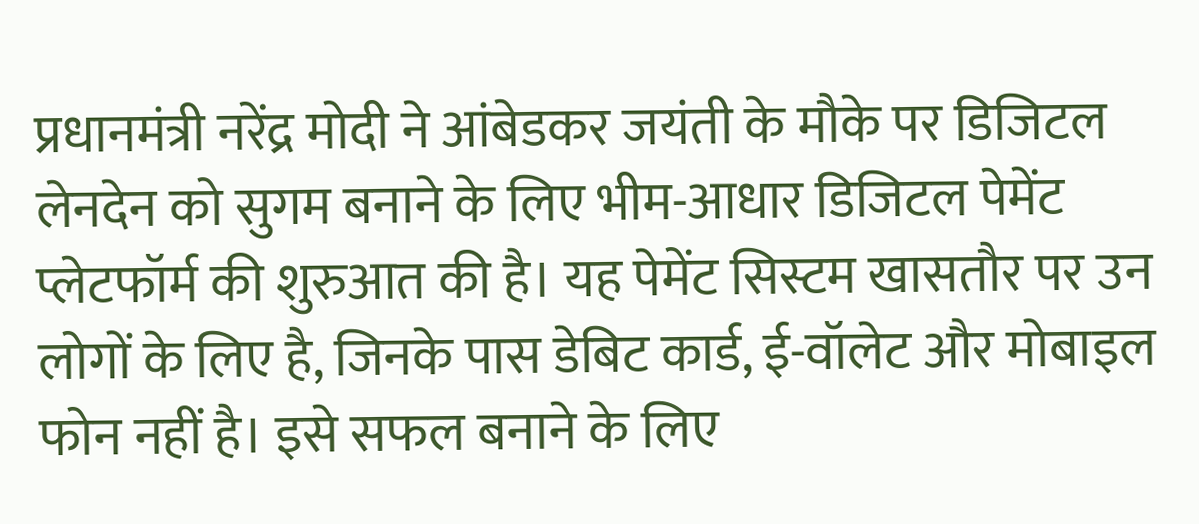प्रधानमंत्री नरेंद्र मोदी ने आंबेडकर जयंती के मौके पर डिजिटल लेनदेन को सुगम बनाने के लिए भीम-आधार डिजिटल पेमेंट प्लेटफॉर्म की शुरुआत की है। यह पेमेंट सिस्टम खासतौर पर उन लोगों के लिए है, जिनके पास डेबिट कार्ड, ई-वॉलेट और मोबाइल फोन नहीं है। इसे सफल बनाने के लिए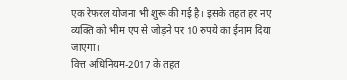एक रेफरल योजना भी शुरू की गई है। इसके तहत हर नए व्यक्ति को भीम एप से जोड़ने पर 10 रुपये का ईनाम दिया जाएगा।
वित्त अधिनियम-2017 के तहत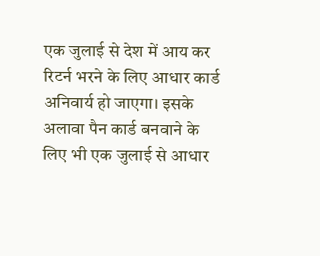एक जुलाई से देश में आय कर रिटर्न भरने के लिए आधार कार्ड अनिवार्य हो जाएगा। इसके अलावा पैन कार्ड बनवाने के लिए भी एक जुलाई से आधार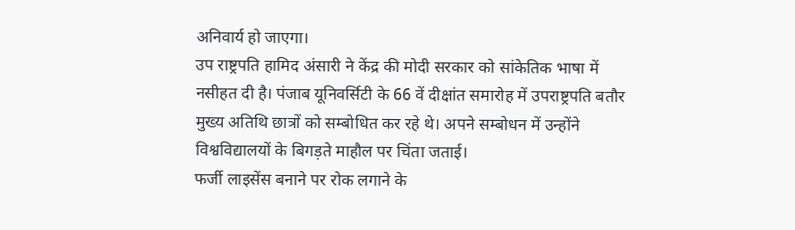अनिवार्य हो जाएगा।
उप राष्ट्रपति हामिद अंसारी ने केंद्र की मोदी सरकार को सांकेतिक भाषा में नसीहत दी है। पंजाब यूनिवर्सिटी के 66 वें दीक्षांत समारोह में उपराष्ट्रपति बतौर मुख्य अतिथि छात्रों को सम्बोधित कर रहे थे। अपने सम्बोधन में उन्होंने विश्वविद्यालयों के बिगड़ते माहौल पर चिंता जताई।
फर्जी लाइसेंस बनाने पर रोक लगाने के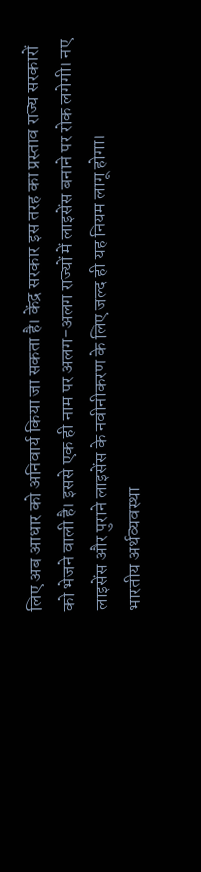लिए अब आधार को अनिवार्य किया जा सकता है। केंद्र सरकार इस तरह का प्रस्ताव राज्य सरकारों को भेजने वाली है। इससे एक ही नाम पर अलग-अलग राज्यों में लाइसेंस बनाने पर रोक लगेगी। नए लाइसेंस और पुराने लाइसेंस के नवीनीकरण के लिए जल्द ही यह नियम लागू होगा।
भारतीय अर्थव्यवस्था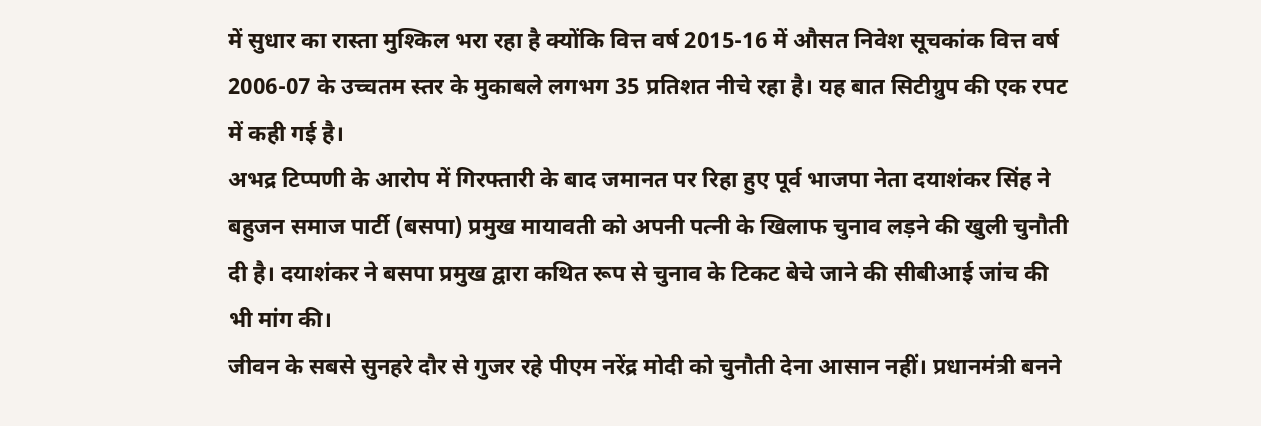में सुधार का रास्ता मुश्किल भरा रहा है क्योंकि वित्त वर्ष 2015-16 में औसत निवेश सूचकांक वित्त वर्ष 2006-07 के उच्चतम स्तर के मुकाबले लगभग 35 प्रतिशत नीचे रहा है। यह बात सिटीग्रुप की एक रपट में कही गई है।
अभद्र टिप्पणी के आरोप में गिरफ्तारी के बाद जमानत पर रिहा हुए पूर्व भाजपा नेता दयाशंकर सिंह ने बहुजन समाज पार्टी (बसपा) प्रमुख मायावती को अपनी पत्नी के खिलाफ चुनाव लड़ने की खुली चुनौती दी है। दयाशंकर ने बसपा प्रमुख द्वारा कथित रूप से चुनाव के टिकट बेचे जाने की सीबीआई जांच की भी मांग की।
जीवन के सबसे सुनहरे दौर से गुजर रहे पीएम नरेंद्र मोदी को चुनौती देना आसान नहीं। प्रधानमंत्री बनने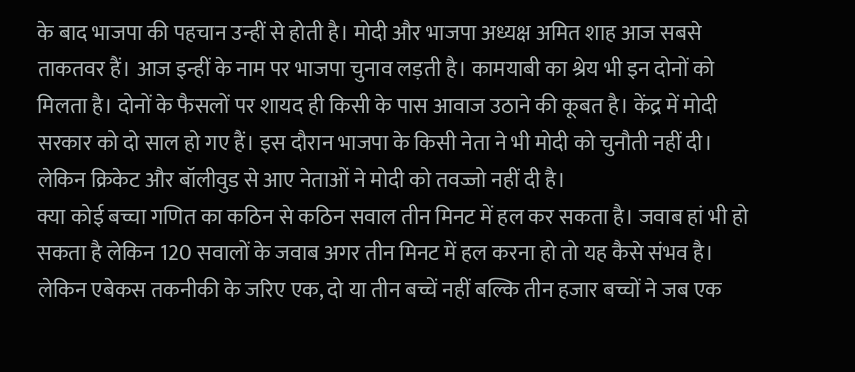के बाद भाजपा की पहचान उन्हीं से होती है। मोदी और भाजपा अध्यक्ष अमित शाह आज सबसे ताकतवर हैं। आज इन्हीं के नाम पर भाजपा चुनाव लड़ती है। कामयाबी का श्रेय भी इन दोनों को मिलता है। दोनों के फैसलों पर शायद ही किसी के पास आवाज उठाने की कूबत है। केंद्र में मोदी सरकार को दो साल हो गए हैं। इस दौरान भाजपा के किसी नेता ने भी मोदी को चुनौती नहीं दी। लेकिन क्रिकेट और बॉलीवुड से आए नेताओं ने मोदी को तवज्जो नहीं दी है।
क्या कोई बच्चा गणित का कठिन से कठिन सवाल तीन मिनट में हल कर सकता है। जवाब हां भी हो सकता है लेकिन 120 सवालों के जवाब अगर तीन मिनट में हल करना हो तो यह कैसे संभव है। लेकिन एबेकस तकनीकी के जरिए एक, दो या तीन बच्चें नहीं बल्कि तीन हजार बच्चों ने जब एक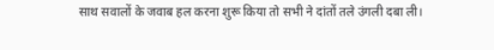साथ सवालों के जवाब हल करना शुरू किया तो सभी ने दांतों तले उंगली दबा ली।